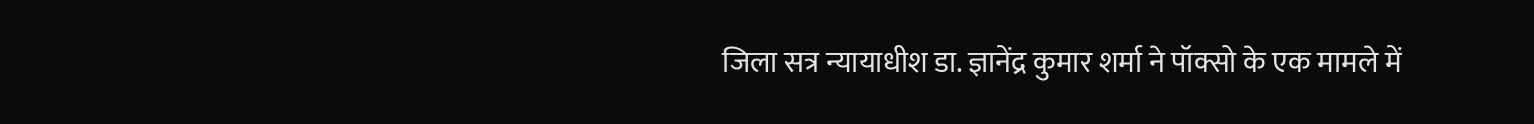जिला सत्र न्यायाधीश डा. ज्ञानेंद्र कुमार शर्मा ने पॉक्सो के एक मामले में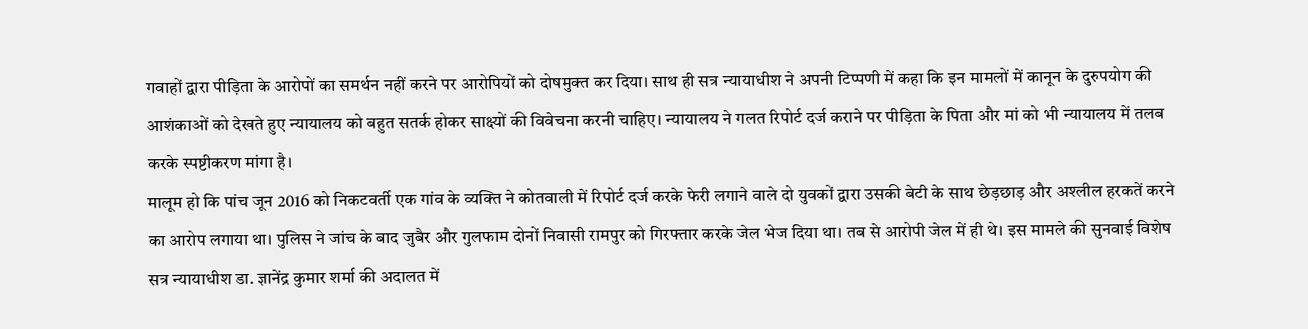गवाहों द्वारा पीड़िता के आरोपों का समर्थन नहीं करने पर आरोपियों को दोषमुक्त कर दिया। साथ ही सत्र न्यायाधीश ने अपनी टिप्पणी में कहा कि इन मामलों में कानून के दुरुपयोग की आशंकाओं को देखते हुए न्यायालय को बहुत सतर्क होकर साक्ष्यों की विवेचना करनी चाहिए। न्यायालय ने गलत रिपोर्ट दर्ज कराने पर पीड़िता के पिता और मां को भी न्यायालय में तलब करके स्पष्टीकरण मांगा है।
मालूम हो कि पांच जून 2016 को निकटवर्ती एक गांव के व्यक्ति ने कोतवाली में रिपोर्ट दर्ज करके फेरी लगाने वाले दो युवकों द्वारा उसकी बेटी के साथ छेड़छाड़ और अश्लील हरकतें करने का आरोप लगाया था। पुलिस ने जांच के बाद जुबैर और गुलफाम दोनों निवासी रामपुर को गिरफ्तार करके जेल भेज दिया था। तब से आरोपी जेल में ही थे। इस मामले की सुनवाई विशेष सत्र न्यायाधीश डा. ज्ञानेंद्र कुमार शर्मा की अदालत में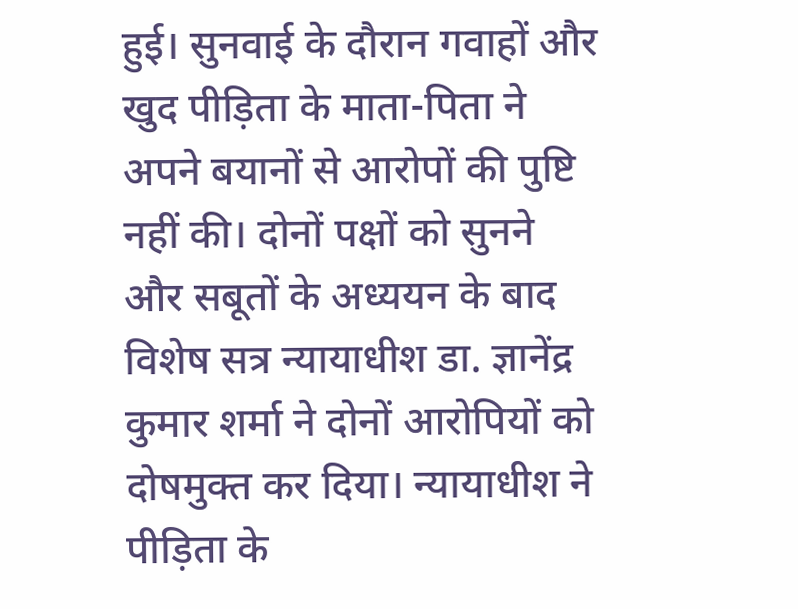हुई। सुनवाई के दौरान गवाहों और खुद पीड़िता के माता-पिता ने अपने बयानों से आरोपों की पुष्टि नहीं की। दोनों पक्षों को सुनने और सबूतों के अध्ययन के बाद विशेष सत्र न्यायाधीश डा. ज्ञानेंद्र कुमार शर्मा ने दोनों आरोपियों को दोषमुक्त कर दिया। न्यायाधीश ने पीड़िता के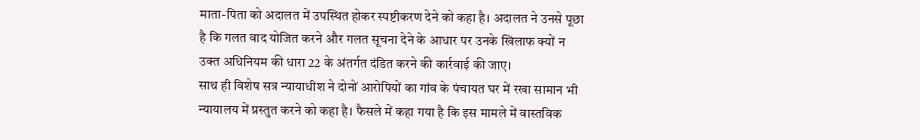माता-पिता को अदालत में उपस्थित होकर स्पष्टीकरण देने को कहा है। अदालत ने उनसे पूछा है कि गलत वाद योजित करने और गलत सूचना देने के आधार पर उनके खिलाफ क्यों न उक्त अधिनियम की धारा 22 के अंतर्गत दंडित करने की कार्रवाई की जाए।
साथ ही विशेष सत्र न्यायाधीश ने दोनों आरोपियों का गांव के पंचायत घर में रखा सामान भी न्यायालय में प्रस्तुत करने को कहा है। फैसले में कहा गया है कि इस मामले में वास्तविक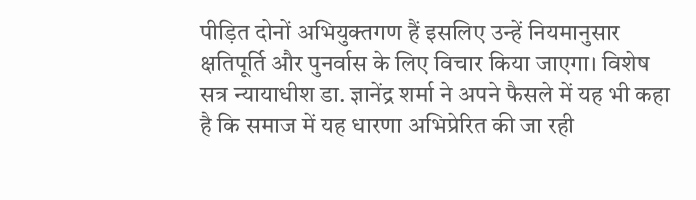पीड़ित दोनों अभियुक्तगण हैं इसलिए उन्हें नियमानुसार क्षतिपूर्ति और पुनर्वास के लिए विचार किया जाएगा। विशेष सत्र न्यायाधीश डा. ज्ञानेंद्र शर्मा ने अपने फैसले में यह भी कहा है कि समाज में यह धारणा अभिप्रेरित की जा रही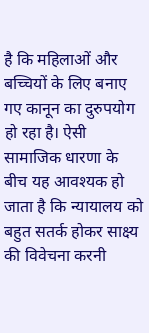है कि महिलाओं और बच्चियों के लिए बनाए गए कानून का दुरुपयोग हो रहा है। ऐसी सामाजिक धारणा के बीच यह आवश्यक हो जाता है कि न्यायालय को बहुत सतर्क होकर साक्ष्य की विवेचना करनी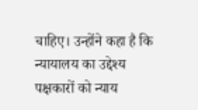चाहिए। उन्होंने कहा है कि न्यायालय का उद्देश्य पक्षकारों को न्याय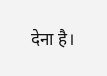देना है।